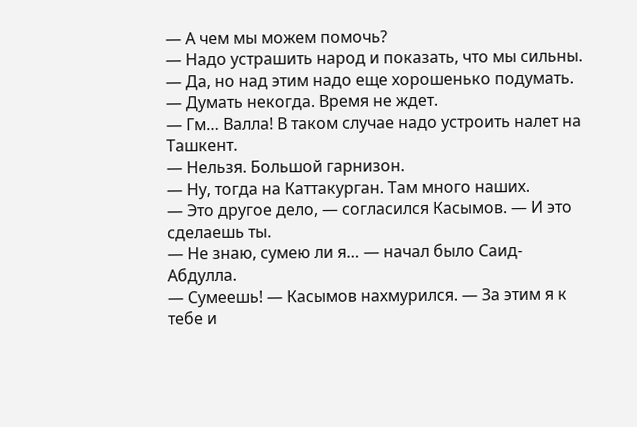— А чем мы можем помочь?
— Надо устрашить народ и показать, что мы сильны.
— Да, но над этим надо еще хорошенько подумать.
— Думать некогда. Время не ждет.
— Гм… Валла! В таком случае надо устроить налет на Ташкент.
— Нельзя. Большой гарнизон.
— Ну, тогда на Каттакурган. Там много наших.
— Это другое дело, — согласился Касымов. — И это сделаешь ты.
— Не знаю, сумею ли я… — начал было Саид-Абдулла.
— Сумеешь! — Касымов нахмурился. — За этим я к тебе и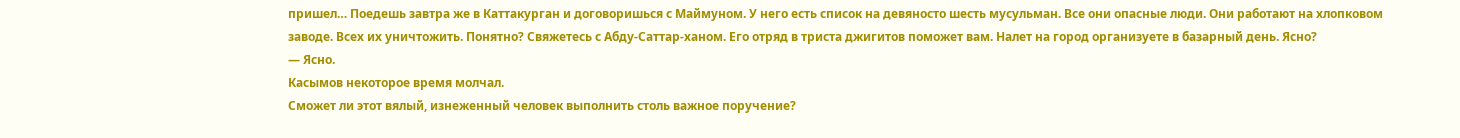пришел… Поедешь завтра же в Каттакурган и договоришься с Маймуном. У него есть список на девяносто шесть мусульман. Все они опасные люди. Они работают на хлопковом заводе. Всех их уничтожить. Понятно? Свяжетесь с Абду-Саттар-ханом. Его отряд в триста джигитов поможет вам. Налет на город организуете в базарный день. Ясно?
— Ясно.
Касымов некоторое время молчал.
Сможет ли этот вялый, изнеженный человек выполнить столь важное поручение?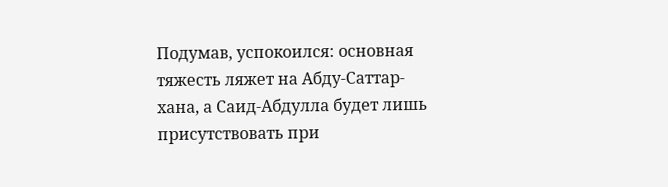Подумав, успокоился: основная тяжесть ляжет на Абду-Саттар-хана, а Саид-Абдулла будет лишь присутствовать при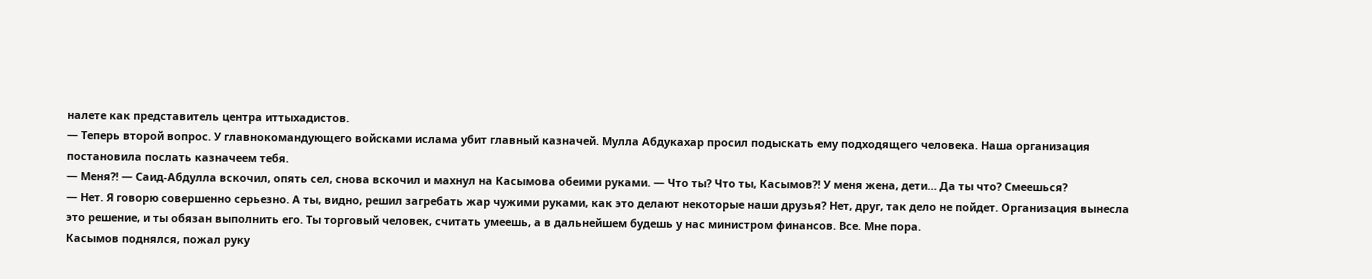налете как представитель центра иттыхадистов.
— Теперь второй вопрос. У главнокомандующего войсками ислама убит главный казначей. Мулла Абдукахар просил подыскать ему подходящего человека. Наша организация постановила послать казначеем тебя.
— Меня?! — Саид-Абдулла вскочил, опять сел, снова вскочил и махнул на Касымова обеими руками. — Что ты? Что ты, Касымов?! У меня жена, дети… Да ты что? Смеешься?
— Нет. Я говорю совершенно серьезно. А ты, видно, решил загребать жар чужими руками, как это делают некоторые наши друзья? Нет, друг, так дело не пойдет. Организация вынесла это решение, и ты обязан выполнить его. Ты торговый человек, считать умеешь, а в дальнейшем будешь у нас министром финансов. Все. Мне пора.
Касымов поднялся, пожал руку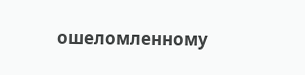ошеломленному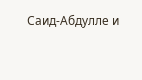Саид-Абдулле и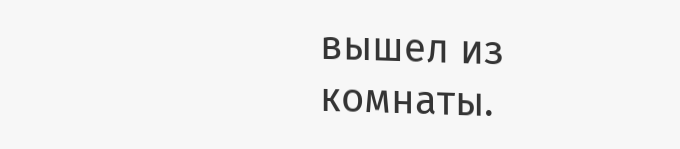вышел из комнаты.